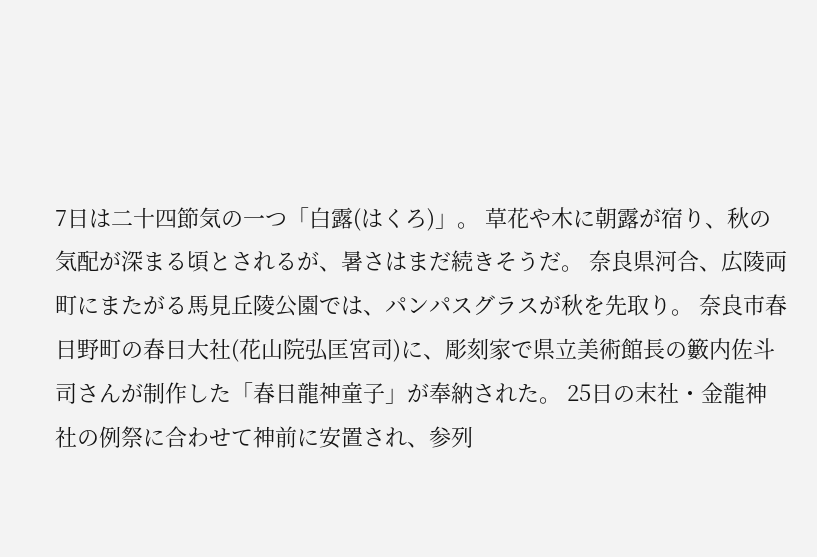7日は二十四節気の一つ「白露(はくろ)」。 草花や木に朝露が宿り、秋の気配が深まる頃とされるが、暑さはまだ続きそうだ。 奈良県河合、広陵両町にまたがる馬見丘陵公園では、パンパスグラスが秋を先取り。 奈良市春日野町の春日大社(花山院弘匡宮司)に、彫刻家で県立美術館長の籔内佐斗司さんが制作した「春日龍神童子」が奉納された。 25日の末社・金龍神社の例祭に合わせて神前に安置され、参列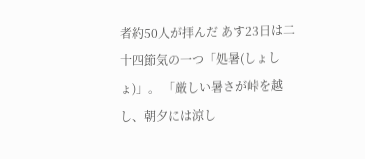者約50人が拝んだ あす23日は二十四節気の一つ「処暑(しょしょ)」。 「厳しい暑さが峠を越し、朝夕には涼し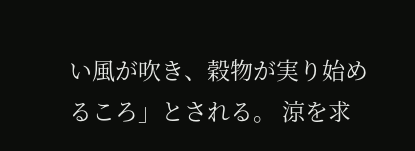い風が吹き、穀物が実り始めるころ」とされる。 涼を求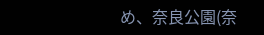め、奈良公園(奈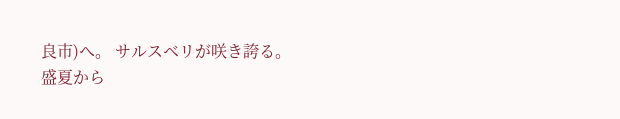良市)へ。 サルスベリが咲き誇る。
盛夏から